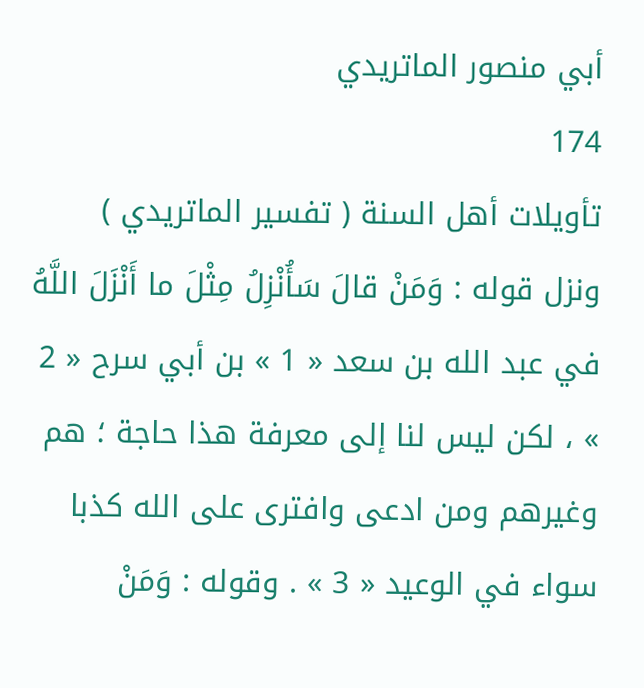أبي منصور الماتريدي
174
تأويلات أهل السنة ( تفسير الماتريدي )
ونزل قوله : وَمَنْ قالَ سَأُنْزِلُ مِثْلَ ما أَنْزَلَ اللَّهُ في عبد الله بن سعد « 1 » بن أبي سرح « 2 » ، لكن ليس لنا إلى معرفة هذا حاجة ؛ هم وغيرهم ومن ادعى وافترى على الله كذبا سواء في الوعيد « 3 » . وقوله : وَمَنْ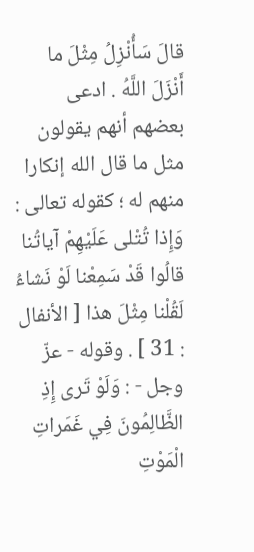قالَ سَأُنْزِلُ مِثْلَ ما أَنْزَلَ اللَّهُ . ادعى بعضهم أنهم يقولون مثل ما قال الله إنكارا منهم له ؛ كقوله تعالى : وَإِذا تُتْلى عَلَيْهِمْ آياتُنا قالُوا قَدْ سَمِعْنا لَوْ نَشاءُ لَقُلْنا مِثْلَ هذا [ الأنفال : 31 ] . وقوله - عزّ وجل - : وَلَوْ تَرى إِذِ الظَّالِمُونَ فِي غَمَراتِ الْمَوْتِ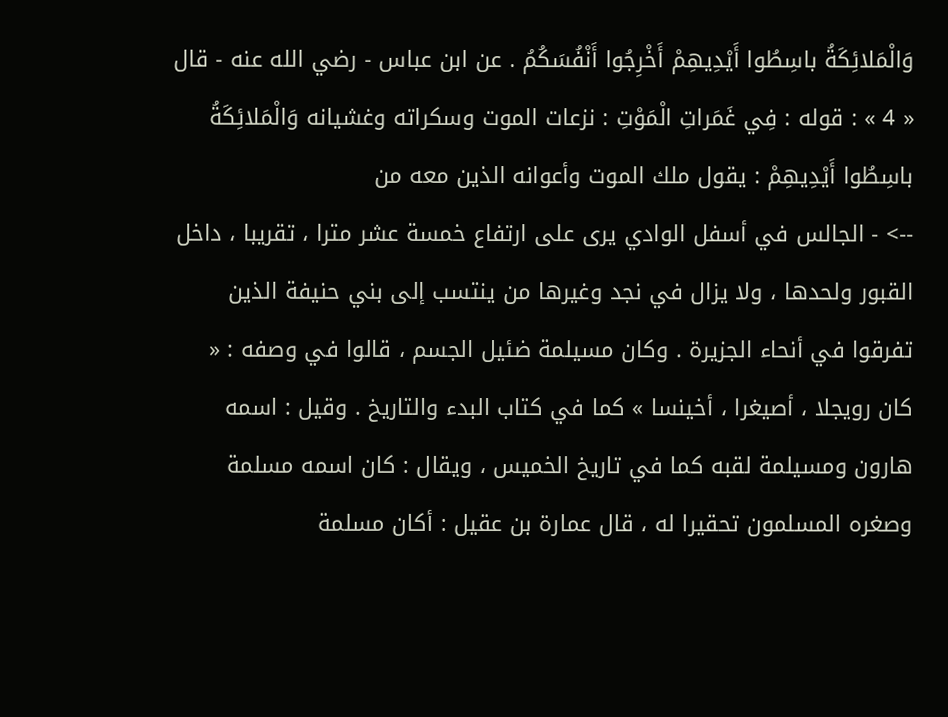وَالْمَلائِكَةُ باسِطُوا أَيْدِيهِمْ أَخْرِجُوا أَنْفُسَكُمُ . عن ابن عباس - رضي الله عنه - قال « 4 » : قوله : فِي غَمَراتِ الْمَوْتِ : نزعات الموت وسكراته وغشيانه وَالْمَلائِكَةُ باسِطُوا أَيْدِيهِمْ : يقول ملك الموت وأعوانه الذين معه من
--> - الجالس في أسفل الوادي يرى على ارتفاع خمسة عشر مترا ، تقريبا ، داخل القبور ولحدها ، ولا يزال في نجد وغيرها من ينتسب إلى بني حنيفة الذين تفرقوا في أنحاء الجزيرة . وكان مسيلمة ضئيل الجسم ، قالوا في وصفه : « كان رويجلا ، أصيغرا ، أخينسا » كما في كتاب البدء والتاريخ . وقيل : اسمه هارون ومسيلمة لقبه كما في تاريخ الخميس ، ويقال : كان اسمه مسلمة وصغره المسلمون تحقيرا له ، قال عمارة بن عقيل : أكان مسلمة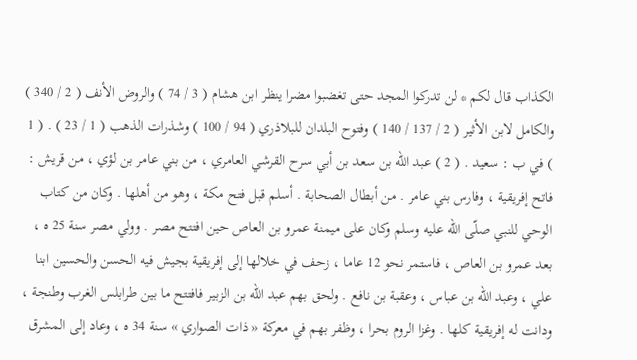الكذاب قال لكم * لن تدركوا المجد حتى تغضبوا مضرا ينظر ابن هشام ( 3 / 74 ) والروض الأنف ( 2 / 340 ) والكامل لابن الأثير ( 2 / 137 / 140 ) وفتوح البلدان للبلاذري ( 94 / 100 ) وشذرات الذهب ( 1 / 23 ) . ( 1 ) في ب : سعيد . ( 2 ) عبد الله بن سعد بن أبي سرح القرشي العامري ، من بني عامر بن لؤي ، من قريش : فاتح إفريقية ، وفارس بني عامر . من أبطال الصحابة . أسلم قبل فتح مكة ، وهو من أهلها . وكان من كتاب الوحي للنبي صلّى اللّه عليه وسلم وكان على ميمنة عمرو بن العاص حين افتتح مصر . وولي مصر سنة 25 ه ، بعد عمرو بن العاص ، فاستمر نحو 12 عاما ، زحف في خلالها إلى إفريقية بجيش فيه الحسن والحسين ابنا علي ، وعبد الله بن عباس ، وعقبة بن نافع . ولحق بهم عبد الله بن الزبير فافتتح ما بين طرابلس الغرب وطنجة ، ودانت له إفريقية كلها . وغزا الروم بحرا ، وظفر بهم في معركة « ذات الصواري » سنة 34 ه ، وعاد إلى المشرق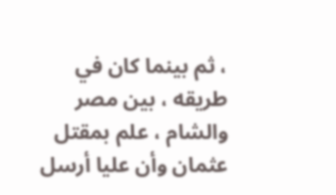، ثم بينما كان في طريقه ، بين مصر والشام ، علم بمقتل عثمان وأن عليا أرسل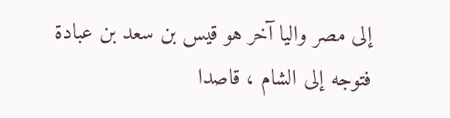إلى مصر واليا آخر هو قيس بن سعد بن عبادة فتوجه إلى الشام ، قاصدا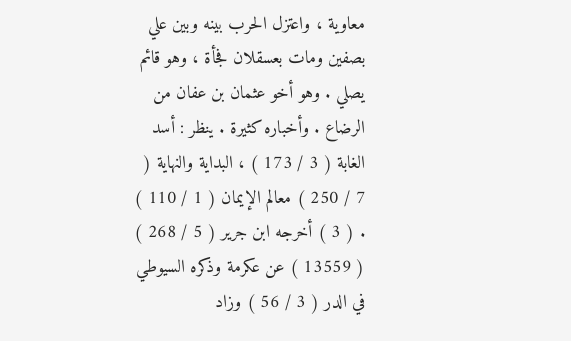معاوية ، واعتزل الحرب بينه وبين علي بصفين ومات بعسقلان فجأة ، وهو قائم يصلي . وهو أخو عثمان بن عفان من الرضاع . وأخباره كثيرة . ينظر : أسد الغابة ( 3 / 173 ) ، البداية والنهاية ( 7 / 250 ) معالم الإيمان ( 1 / 110 ) . ( 3 ) أخرجه ابن جرير ( 5 / 268 ) ( 13559 ) عن عكرمة وذكره السيوطي في الدر ( 3 / 56 ) وزاد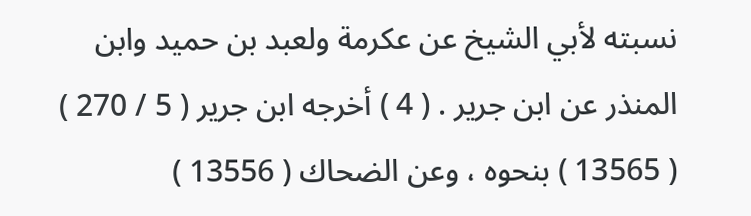نسبته لأبي الشيخ عن عكرمة ولعبد بن حميد وابن المنذر عن ابن جرير . ( 4 ) أخرجه ابن جرير ( 5 / 270 ) ( 13565 ) بنحوه ، وعن الضحاك ( 13556 )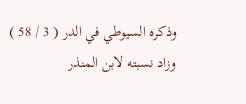وذكره السيوطي في الدر ( 3 / 58 ) وزاد نسبته لابن المنذر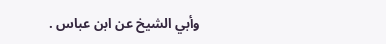وأبي الشيخ عن ابن عباس .